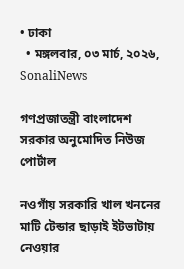• ঢাকা
  • মঙ্গলবার, ০৩ মার্চ, ২০২৬,
SonaliNews

গণপ্রজাতন্ত্রী বাংলাদেশ সরকার অনুমোদিত নিউজ পোর্টাল

নওগাঁয় সরকারি খাল খননের মাটি টেন্ডার ছাড়াই ইটভাটায় নেওয়ার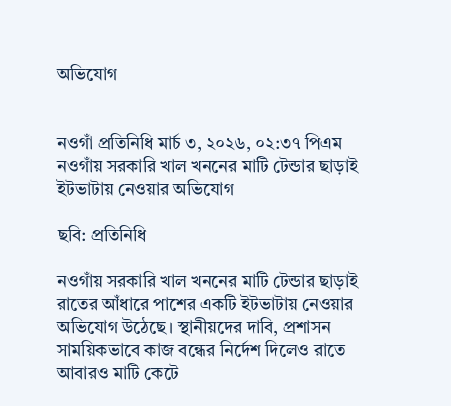অভিযোগ


নওগাঁ প্রতিনিধি মার্চ ৩, ২০২৬, ০২:৩৭ পিএম
নওগাঁয় সরকারি খাল খননের মাটি টেন্ডার ছাড়াই ইটভাটায় নেওয়ার অভিযোগ

ছবি: প্রতিনিধি

নওগাঁয় সরকারি খাল খননের মাটি টেন্ডার ছাড়াই রাতের আঁধারে পাশের একটি ইটভাটায় নেওয়ার অভিযোগ উঠেছে। স্থানীয়দের দাবি, প্রশাসন সাময়িকভাবে কাজ বন্ধের নির্দেশ দিলেও রাতে আবারও মাটি কেটে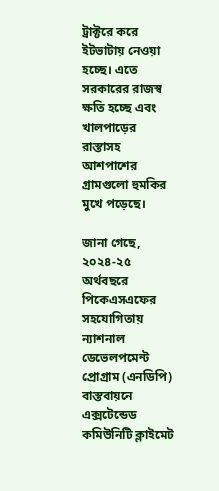ট্রাক্টরে করে ইটভাটায় নেওয়া হচ্ছে। এতে সরকারের রাজস্ব ক্ষতি হচ্ছে এবং খালপাড়ের রাস্তাসহ আশপাশের গ্রামগুলো হুমকির মুখে পড়েছে।

জানা গেছে, ২০২৪-২৫ অর্থবছরে পিকেএসএফের সহযোগিতায় ন্যাশনাল ডেভেলপমেন্ট প্রোগ্রাম (এনডিপি) বাস্তবায়নে এক্সটেন্ডেড কমিউনিটি ক্লাইমেট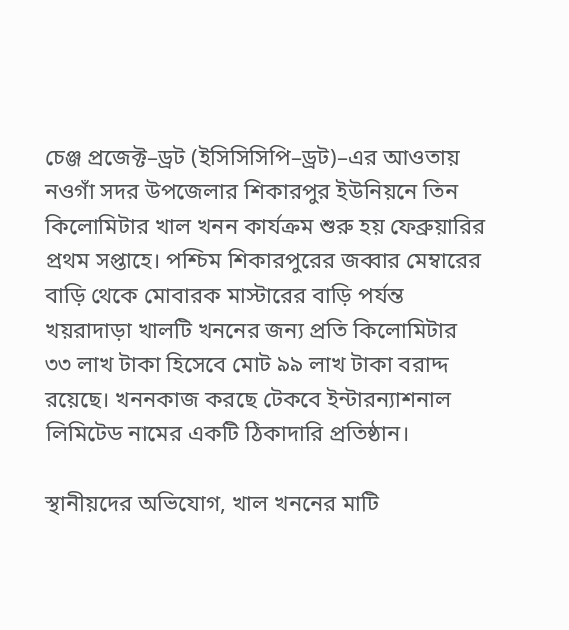চেঞ্জ প্রজেক্ট–ড্রট (ইসিসিসিপি–ড্রট)–এর আওতায় নওগাঁ সদর উপজেলার শিকারপুর ইউনিয়নে তিন কিলোমিটার খাল খনন কার্যক্রম শুরু হয় ফেব্রুয়ারির প্রথম সপ্তাহে। পশ্চিম শিকারপুরের জব্বার মেম্বারের বাড়ি থেকে মোবারক মাস্টারের বাড়ি পর্যন্ত খয়রাদাড়া খালটি খননের জন্য প্রতি কিলোমিটার ৩৩ লাখ টাকা হিসেবে মোট ৯৯ লাখ টাকা বরাদ্দ রয়েছে। খননকাজ করছে টেকবে ইন্টারন্যাশনাল লিমিটেড নামের একটি ঠিকাদারি প্রতিষ্ঠান।

স্থানীয়দের অভিযোগ, খাল খননের মাটি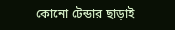কোনো টেন্ডার ছাড়াই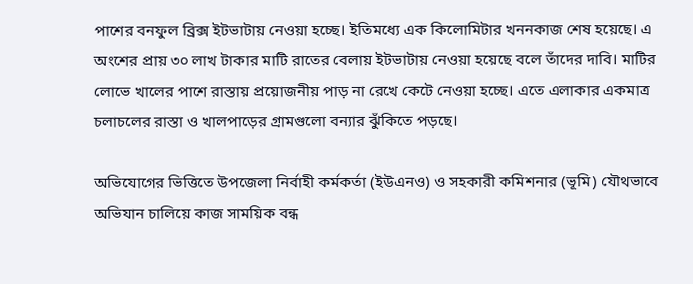পাশের বনফুল ব্রিক্স ইটভাটায় নেওয়া হচ্ছে। ইতিমধ্যে এক কিলোমিটার খননকাজ শেষ হয়েছে। এ অংশের প্রায় ৩০ লাখ টাকার মাটি রাতের বেলায় ইটভাটায় নেওয়া হয়েছে বলে তাঁদের দাবি। মাটির লোভে খালের পাশে রাস্তায় প্রয়োজনীয় পাড় না রেখে কেটে নেওয়া হচ্ছে। এতে এলাকার একমাত্র চলাচলের রাস্তা ও খালপাড়ের গ্রামগুলো বন্যার ঝুঁকিতে পড়ছে।

অভিযোগের ভিত্তিতে উপজেলা নির্বাহী কর্মকর্তা (ইউএনও) ও সহকারী কমিশনার (ভূমি) যৌথভাবে অভিযান চালিয়ে কাজ সাময়িক বন্ধ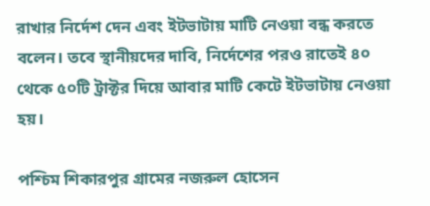রাখার নির্দেশ দেন এবং ইটভাটায় মাটি নেওয়া বন্ধ করতে বলেন। তবে স্থানীয়দের দাবি, নির্দেশের পরও রাতেই ৪০ থেকে ৫০টি ট্রাক্টর দিয়ে আবার মাটি কেটে ইটভাটায় নেওয়া হয়।

পশ্চিম শিকারপুর গ্রামের নজরুল হোসেন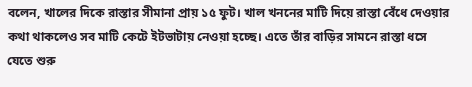বলেন, খালের দিকে রাস্তার সীমানা প্রায় ১৫ ফুট। খাল খননের মাটি দিয়ে রাস্তা বেঁধে দেওয়ার কথা থাকলেও সব মাটি কেটে ইটভাটায় নেওয়া হচ্ছে। এতে তাঁর বাড়ির সামনে রাস্তা ধসে যেতে শুরু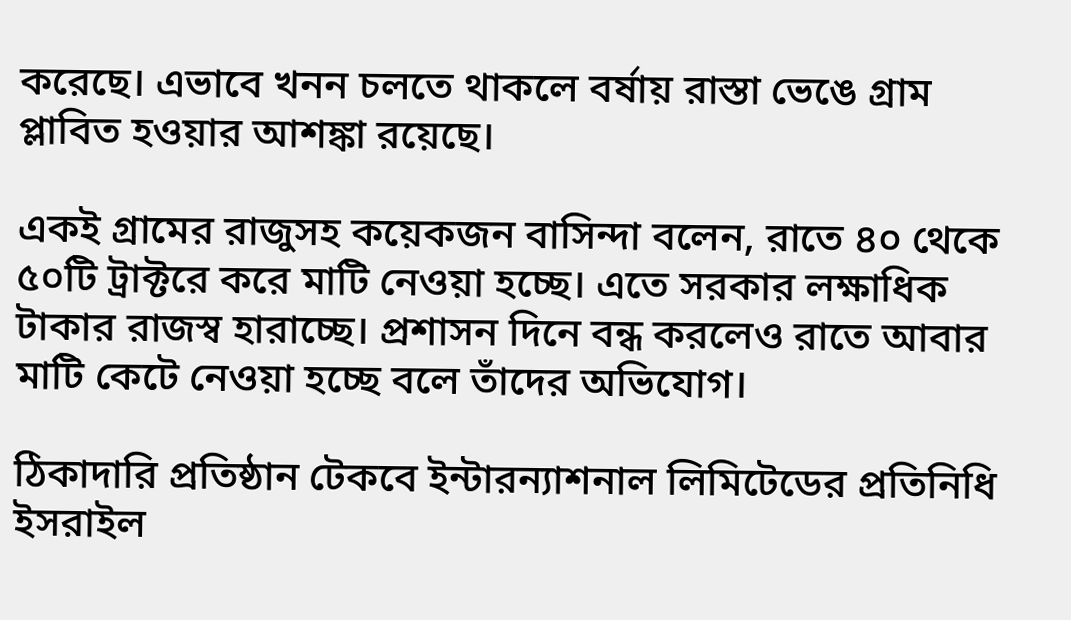করেছে। এভাবে খনন চলতে থাকলে বর্ষায় রাস্তা ভেঙে গ্রাম প্লাবিত হওয়ার আশঙ্কা রয়েছে।

একই গ্রামের রাজুসহ কয়েকজন বাসিন্দা বলেন, রাতে ৪০ থেকে ৫০টি ট্রাক্টরে করে মাটি নেওয়া হচ্ছে। এতে সরকার লক্ষাধিক টাকার রাজস্ব হারাচ্ছে। প্রশাসন দিনে বন্ধ করলেও রাতে আবার মাটি কেটে নেওয়া হচ্ছে বলে তাঁদের অভিযোগ।

ঠিকাদারি প্রতিষ্ঠান টেকবে ইন্টারন্যাশনাল লিমিটেডের প্রতিনিধি ইসরাইল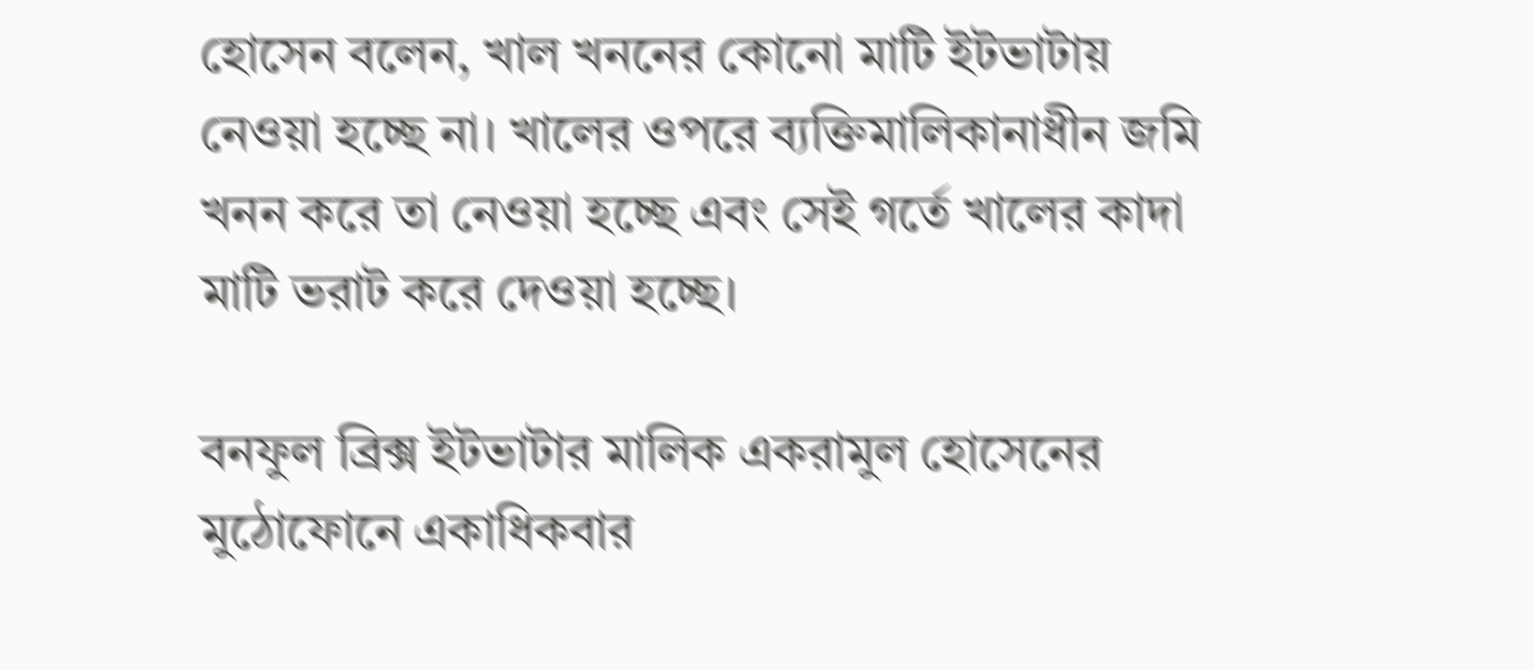হোসেন বলেন, খাল খননের কোনো মাটি ইটভাটায় নেওয়া হচ্ছে না। খালের ওপরে ব্যক্তিমালিকানাধীন জমি খনন করে তা নেওয়া হচ্ছে এবং সেই গর্তে খালের কাদা মাটি ভরাট করে দেওয়া হচ্ছে।

বনফুল ব্রিক্স ইটভাটার মালিক একরামুল হোসেনের মুঠোফোনে একাধিকবার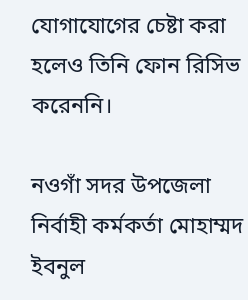যোগাযোগের চেষ্টা করা হলেও তিনি ফোন রিসিভ করেননি।

নওগাঁ সদর উপজেলা নির্বাহী কর্মকর্তা মোহাম্মদ ইবনুল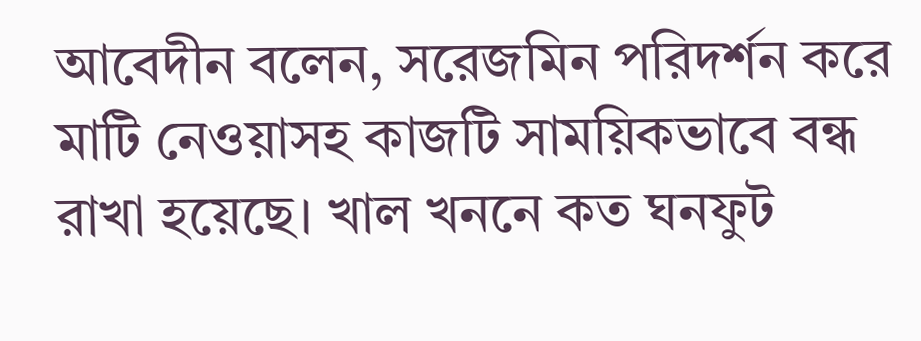আবেদীন বলেন, সরেজমিন পরিদর্শন করে মাটি নেওয়াসহ কাজটি সাময়িকভাবে বন্ধ রাখা হয়েছে। খাল খননে কত ঘনফুট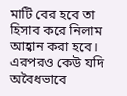মাটি বের হবে তা হিসাব করে নিলাম আহ্বান করা হবে। এরপরও কেউ যদি অবৈধভাবে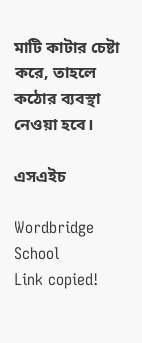মাটি কাটার চেষ্টা করে, তাহলে কঠোর ব্যবস্থা নেওয়া হবে।

এসএইচ

Wordbridge School
Link copied!